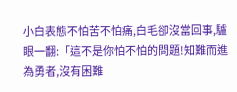小白表態不怕苦不怕痛,白毛卻沒當回事,驢眼一翻:「這不是你怕不怕的問題!知難而進為勇者,沒有困難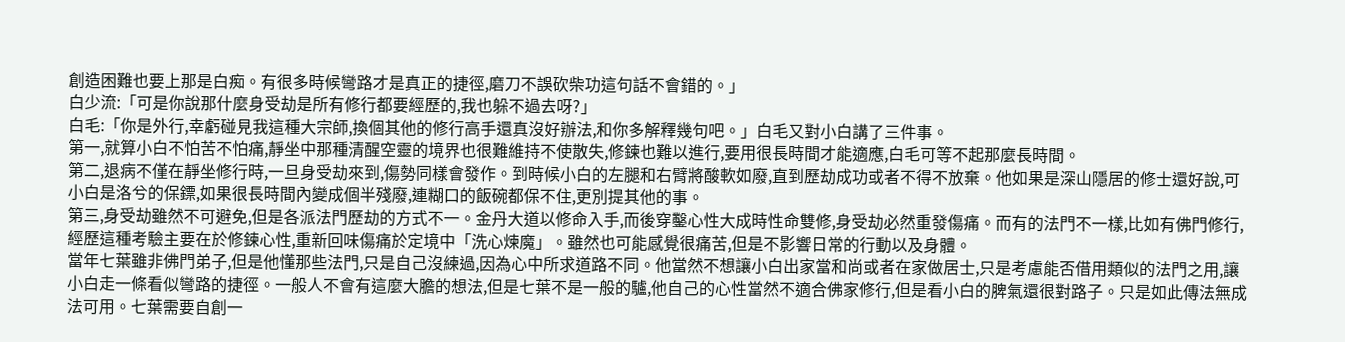創造困難也要上那是白痴。有很多時候彎路才是真正的捷徑,磨刀不誤砍柴功這句話不會錯的。」
白少流:「可是你說那什麼身受劫是所有修行都要經歷的,我也躲不過去呀?」
白毛:「你是外行,幸虧碰見我這種大宗師,換個其他的修行高手還真沒好辦法,和你多解釋幾句吧。」白毛又對小白講了三件事。
第一,就算小白不怕苦不怕痛,靜坐中那種清醒空靈的境界也很難維持不使散失,修鍊也難以進行,要用很長時間才能適應,白毛可等不起那麼長時間。
第二,退病不僅在靜坐修行時,一旦身受劫來到,傷勢同樣會發作。到時候小白的左腿和右臂將酸軟如廢,直到歷劫成功或者不得不放棄。他如果是深山隱居的修士還好說,可小白是洛兮的保鏢,如果很長時間內變成個半殘廢,連糊口的飯碗都保不住,更別提其他的事。
第三,身受劫雖然不可避免,但是各派法門歷劫的方式不一。金丹大道以修命入手,而後穿鑿心性大成時性命雙修,身受劫必然重發傷痛。而有的法門不一樣,比如有佛門修行,經歷這種考驗主要在於修鍊心性,重新回味傷痛於定境中「洗心煉魔」。雖然也可能感覺很痛苦,但是不影響日常的行動以及身體。
當年七葉雖非佛門弟子,但是他懂那些法門,只是自己沒練過,因為心中所求道路不同。他當然不想讓小白出家當和尚或者在家做居士,只是考慮能否借用類似的法門之用,讓小白走一條看似彎路的捷徑。一般人不會有這麼大膽的想法,但是七葉不是一般的驢,他自己的心性當然不適合佛家修行,但是看小白的脾氣還很對路子。只是如此傳法無成法可用。七葉需要自創一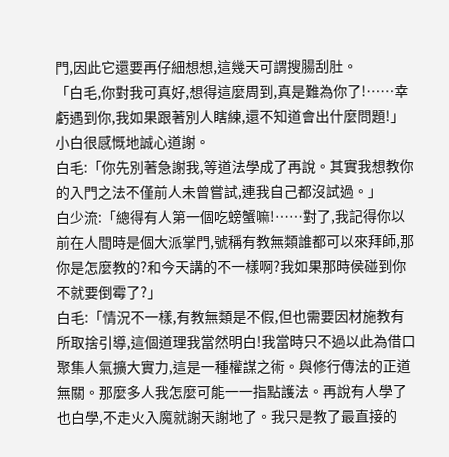門,因此它還要再仔細想想,這幾天可謂搜腸刮肚。
「白毛,你對我可真好,想得這麼周到,真是難為你了!……幸虧遇到你,我如果跟著別人瞎練,還不知道會出什麼問題!」小白很感慨地誠心道謝。
白毛:「你先別著急謝我,等道法學成了再說。其實我想教你的入門之法不僅前人未曾嘗試,連我自己都沒試過。」
白少流:「總得有人第一個吃螃蟹嘛!……對了,我記得你以前在人間時是個大派掌門,號稱有教無類誰都可以來拜師,那你是怎麼教的?和今天講的不一樣啊?我如果那時侯碰到你不就要倒霉了?」
白毛:「情況不一樣,有教無類是不假,但也需要因材施教有所取捨引導,這個道理我當然明白!我當時只不過以此為借口聚集人氣擴大實力,這是一種權謀之術。與修行傳法的正道無關。那麼多人我怎麼可能一一指點護法。再說有人學了也白學,不走火入魔就謝天謝地了。我只是教了最直接的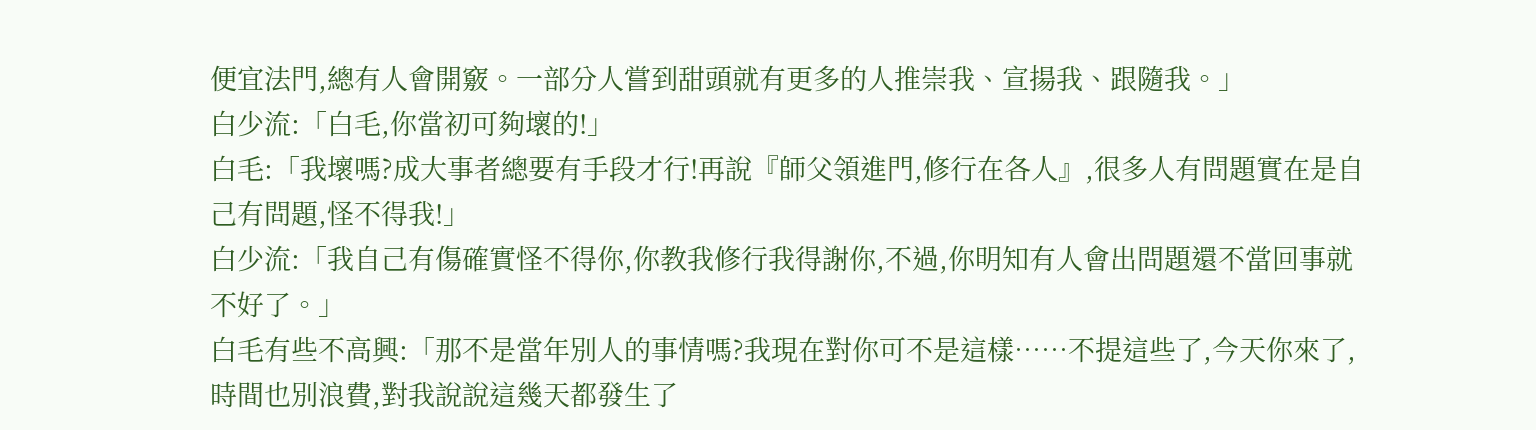便宜法門,總有人會開竅。一部分人嘗到甜頭就有更多的人推崇我、宣揚我、跟隨我。」
白少流:「白毛,你當初可夠壞的!」
白毛:「我壞嗎?成大事者總要有手段才行!再說『師父領進門,修行在各人』,很多人有問題實在是自己有問題,怪不得我!」
白少流:「我自己有傷確實怪不得你,你教我修行我得謝你,不過,你明知有人會出問題還不當回事就不好了。」
白毛有些不高興:「那不是當年別人的事情嗎?我現在對你可不是這樣……不提這些了,今天你來了,時間也別浪費,對我說說這幾天都發生了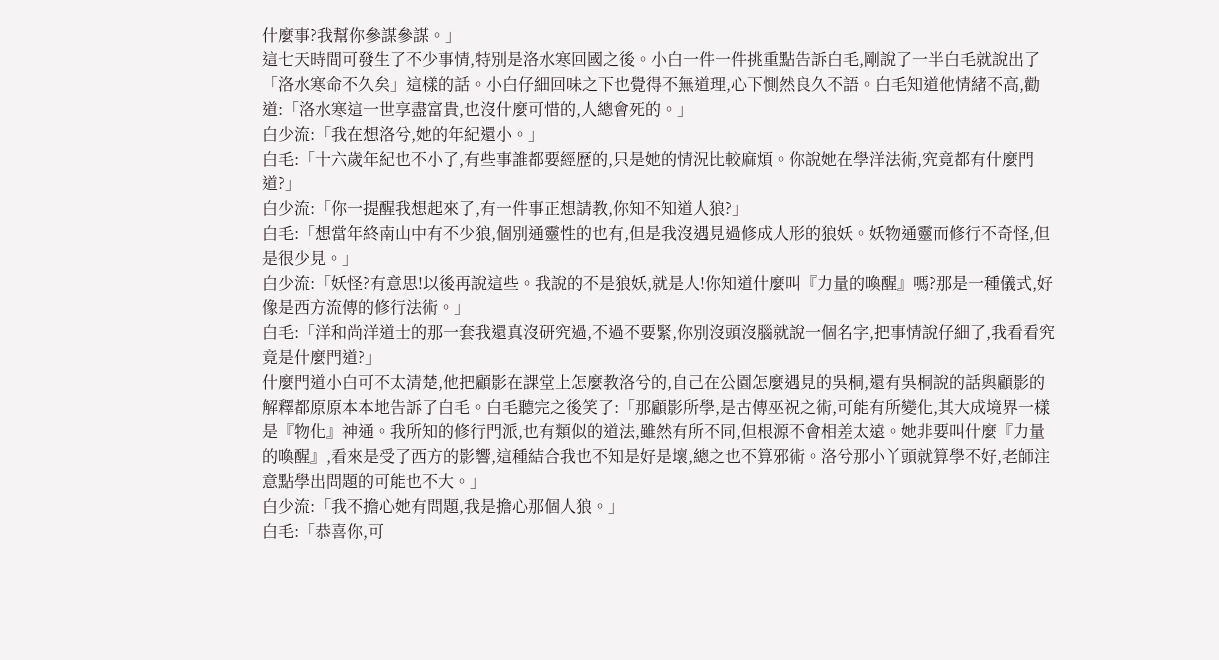什麼事?我幫你參謀參謀。」
這七天時間可發生了不少事情,特別是洛水寒回國之後。小白一件一件挑重點告訴白毛,剛說了一半白毛就說出了「洛水寒命不久矣」這樣的話。小白仔細回味之下也覺得不無道理,心下惻然良久不語。白毛知道他情緒不高,勸道:「洛水寒這一世享盡富貴,也沒什麼可惜的,人總會死的。」
白少流:「我在想洛兮,她的年紀還小。」
白毛:「十六歲年紀也不小了,有些事誰都要經歷的,只是她的情況比較麻煩。你說她在學洋法術,究竟都有什麼門道?」
白少流:「你一提醒我想起來了,有一件事正想請教,你知不知道人狼?」
白毛:「想當年終南山中有不少狼,個別通靈性的也有,但是我沒遇見過修成人形的狼妖。妖物通靈而修行不奇怪,但是很少見。」
白少流:「妖怪?有意思!以後再說這些。我說的不是狼妖,就是人!你知道什麼叫『力量的喚醒』嗎?那是一種儀式,好像是西方流傳的修行法術。」
白毛:「洋和尚洋道士的那一套我還真沒研究過,不過不要緊,你別沒頭沒腦就說一個名字,把事情說仔細了,我看看究竟是什麼門道?」
什麼門道小白可不太清楚,他把顧影在課堂上怎麼教洛兮的,自己在公園怎麼遇見的吳桐,還有吳桐說的話與顧影的解釋都原原本本地告訴了白毛。白毛聽完之後笑了:「那顧影所學,是古傳巫祝之術,可能有所變化,其大成境界一樣是『物化』神通。我所知的修行門派,也有類似的道法,雖然有所不同,但根源不會相差太遠。她非要叫什麼『力量的喚醒』,看來是受了西方的影響,這種結合我也不知是好是壞,總之也不算邪術。洛兮那小丫頭就算學不好,老師注意點學出問題的可能也不大。」
白少流:「我不擔心她有問題,我是擔心那個人狼。」
白毛:「恭喜你,可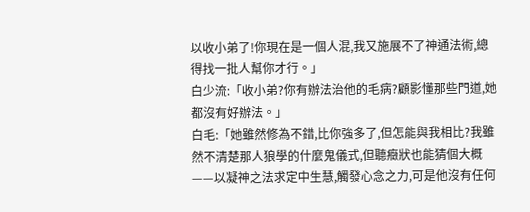以收小弟了!你現在是一個人混,我又施展不了神通法術,總得找一批人幫你才行。」
白少流:「收小弟?你有辦法治他的毛病?顧影懂那些門道,她都沒有好辦法。」
白毛:「她雖然修為不錯,比你強多了,但怎能與我相比?我雖然不清楚那人狼學的什麼鬼儀式,但聽癥狀也能猜個大概——以凝神之法求定中生慧,觸發心念之力,可是他沒有任何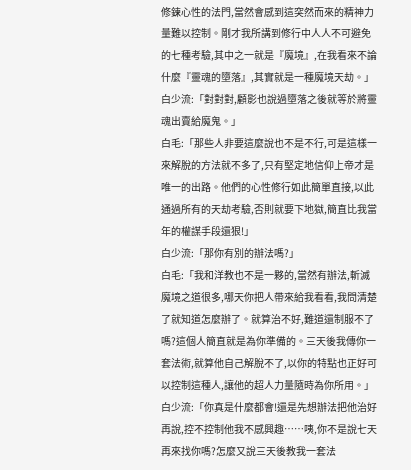修鍊心性的法門,當然會感到這突然而來的精神力量難以控制。剛才我所講到修行中人人不可避免的七種考驗,其中之一就是『魔境』,在我看來不論什麼『靈魂的墮落』,其實就是一種魔境天劫。」
白少流:「對對對,顧影也說過墮落之後就等於將靈魂出賣給魔鬼。」
白毛:「那些人非要這麼說也不是不行,可是這樣一來解脫的方法就不多了,只有堅定地信仰上帝才是唯一的出路。他們的心性修行如此簡單直接,以此通過所有的天劫考驗,否則就要下地獄,簡直比我當年的權謀手段還狠!」
白少流:「那你有別的辦法嗎?」
白毛:「我和洋教也不是一夥的,當然有辦法,斬滅魔境之道很多,哪天你把人帶來給我看看,我問清楚了就知道怎麼辦了。就算治不好,難道還制服不了嗎?這個人簡直就是為你準備的。三天後我傳你一套法術,就算他自己解脫不了,以你的特點也正好可以控制這種人,讓他的超人力量隨時為你所用。」
白少流:「你真是什麼都會!還是先想辦法把他治好再說,控不控制他我不感興趣……咦,你不是說七天再來找你嗎?怎麼又說三天後教我一套法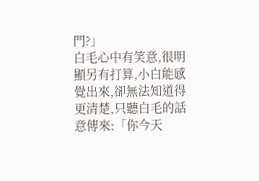門?」
白毛心中有笑意,很明顯另有打算,小白能感覺出來,卻無法知道得更清楚,只聽白毛的話意傳來:「你今天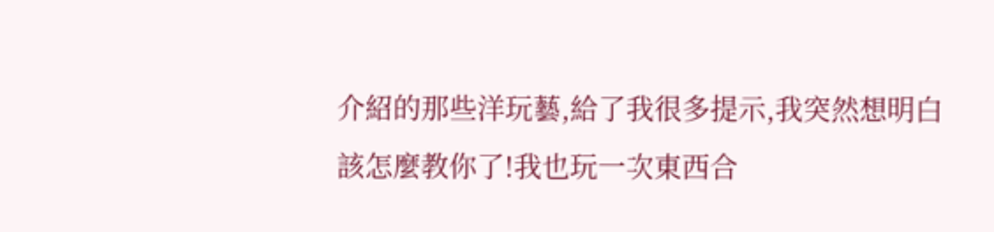介紹的那些洋玩藝,給了我很多提示,我突然想明白該怎麼教你了!我也玩一次東西合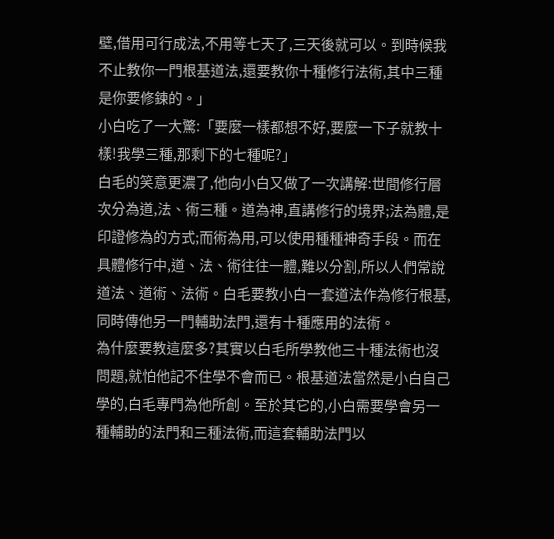壁,借用可行成法,不用等七天了,三天後就可以。到時候我不止教你一門根基道法,還要教你十種修行法術,其中三種是你要修鍊的。」
小白吃了一大驚:「要麼一樣都想不好,要麼一下子就教十樣!我學三種,那剩下的七種呢?」
白毛的笑意更濃了,他向小白又做了一次講解:世間修行層次分為道,法、術三種。道為神,直講修行的境界;法為體,是印證修為的方式;而術為用,可以使用種種神奇手段。而在具體修行中,道、法、術往往一體,難以分割,所以人們常說道法、道術、法術。白毛要教小白一套道法作為修行根基,同時傳他另一門輔助法門,還有十種應用的法術。
為什麼要教這麼多?其實以白毛所學教他三十種法術也沒問題,就怕他記不住學不會而已。根基道法當然是小白自己學的,白毛專門為他所創。至於其它的,小白需要學會另一種輔助的法門和三種法術,而這套輔助法門以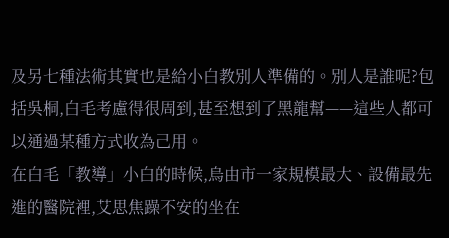及另七種法術其實也是給小白教別人準備的。別人是誰呢?包括吳桐,白毛考慮得很周到,甚至想到了黑龍幫——這些人都可以通過某種方式收為己用。
在白毛「教導」小白的時候,烏由市一家規模最大、設備最先進的醫院裡,艾思焦躁不安的坐在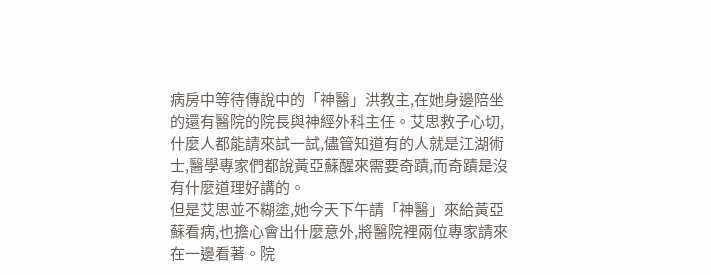病房中等待傳說中的「神醫」洪教主,在她身邊陪坐的還有醫院的院長與神經外科主任。艾思救子心切,什麼人都能請來試一試,儘管知道有的人就是江湖術士,醫學專家們都說黃亞蘇醒來需要奇蹟,而奇蹟是沒有什麼道理好講的。
但是艾思並不糊塗,她今天下午請「神醫」來給黃亞蘇看病,也擔心會出什麼意外,將醫院裡兩位專家請來在一邊看著。院